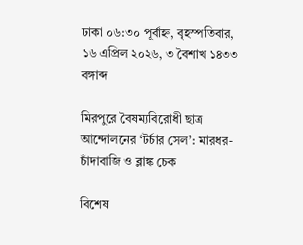ঢাকা ০৬:৩০ পূর্বাহ্ন, বৃহস্পতিবার, ১৬ এপ্রিল ২০২৬, ৩ বৈশাখ ১৪৩৩ বঙ্গাব্দ

মিরপুরে বৈষম্যবিরোধী ছাত্র আন্দোলনের ‘টর্চার সেল’: মারধর-চাঁদাবাজি ও ব্লাঙ্ক চেক

বিশেষ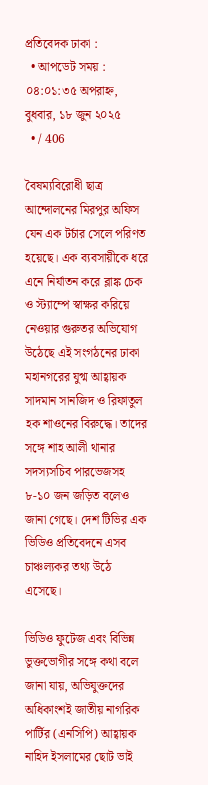প্রতিবেদক ঢাকা :
  • আপডেট সময় : ০৪:০১:৩৫ অপরাহ্ন, বুধবার, ১৮ জুন ২০২৫
  • / 406

বৈষম্যবিরোধী ছাত্র আন্দোলনের মিরপুর অফিস যেন এক টর্চার সেলে পরিণত হয়েছে। এক ব্যবসায়ীকে ধরে এনে নির্যাতন করে ব্লাঙ্ক চেক ও স্ট্যাম্পে স্বাক্ষর করিয়ে নেওয়ার গুরুতর অভিযোগ উঠেছে এই সংগঠনের ঢাকা মহানগরের যুগ্ম আহ্বায়ক সাদমান সানজিদ ও রিফাতুল হক শাওনের বিরুদ্ধে। তাদের সঙ্গে শাহ আলী থানার সদস্যসচিব পারভেজসহ ৮-১০ জন জড়িত বলেও জানা গেছে। দেশ টিভির এক ভিডিও প্রতিবেদনে এসব চাঞ্চল্যকর তথ্য উঠে এসেছে।

ভিডিও ফুটেজ এবং বিভিন্ন ভুক্তভোগীর সঙ্গে কথা বলে জানা যায়, অভিযুক্তদের অধিকাংশই জাতীয় নাগরিক পার্টির (এনসিপি) আহ্বায়ক নাহিদ ইসলামের ছোট ভাই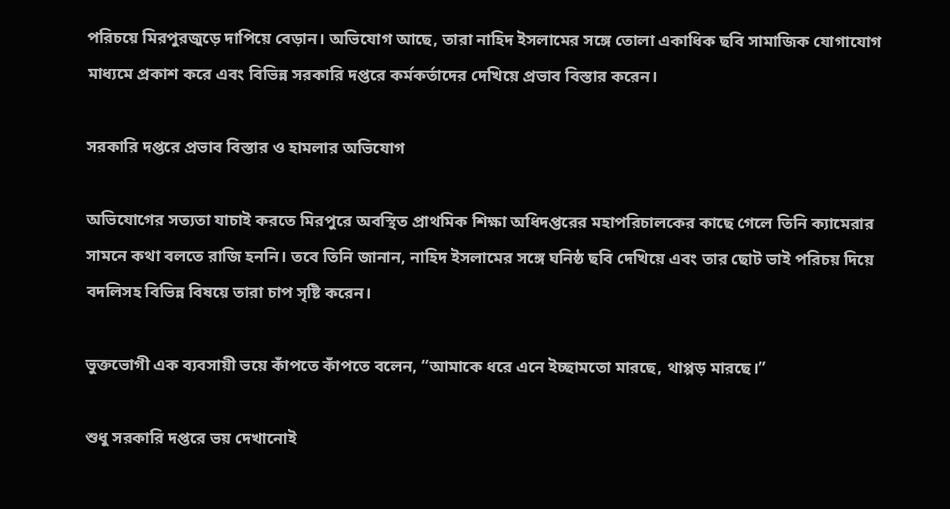পরিচয়ে মিরপুরজুড়ে দাপিয়ে বেড়ান। অভিযোগ আছে, তারা নাহিদ ইসলামের সঙ্গে তোলা একাধিক ছবি সামাজিক যোগাযোগ মাধ্যমে প্রকাশ করে এবং বিভিন্ন সরকারি দপ্তরে কর্মকর্তাদের দেখিয়ে প্রভাব বিস্তার করেন।

সরকারি দপ্তরে প্রভাব বিস্তার ও হামলার অভিযোগ

অভিযোগের সত্যতা যাচাই করতে মিরপুরে অবস্থিত প্রাথমিক শিক্ষা অধিদপ্তরের মহাপরিচালকের কাছে গেলে তিনি ক্যামেরার সামনে কথা বলতে রাজি হননি। তবে তিনি জানান, নাহিদ ইসলামের সঙ্গে ঘনিষ্ঠ ছবি দেখিয়ে এবং তার ছোট ভাই পরিচয় দিয়ে বদলিসহ বিভিন্ন বিষয়ে তারা চাপ সৃষ্টি করেন।

ভুক্তভোগী এক ব্যবসায়ী ভয়ে কাঁপতে কাঁপতে বলেন, “আমাকে ধরে এনে ইচ্ছামতো মারছে, থাপ্পড় মারছে।”

শুধু সরকারি দপ্তরে ভয় দেখানোই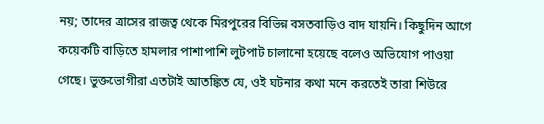নয়; তাদের ত্রাসের রাজত্ব থেকে মিরপুরের বিভিন্ন বসতবাড়িও বাদ যায়নি। কিছুদিন আগে কয়েকটি বাড়িতে হামলার পাশাপাশি লুটপাট চালানো হয়েছে বলেও অভিযোগ পাওয়া গেছে। ভুক্তভোগীরা এতটাই আতঙ্কিত যে, ওই ঘটনার কথা মনে করতেই তারা শিউরে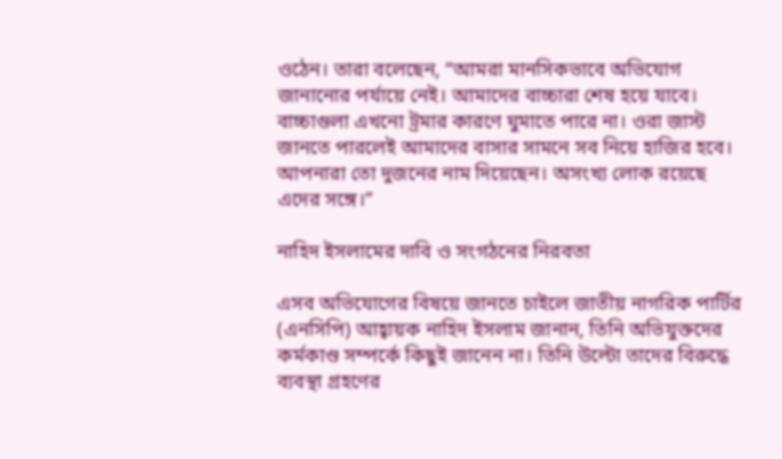ওঠেন। তারা বলেছেন, “আমরা মানসিকভাবে অভিযোগ জানানোর পর্যায়ে নেই। আমাদের বাচ্চারা শেষ হয়ে যাবে। বাচ্চাগুলা এখনো ট্রমার কারণে ঘুমাতে পারে না। ওরা জাস্ট জানতে পারলেই আমাদের বাসার সামনে সব নিয়ে হাজির হবে। আপনারা তো দুজনের নাম দিয়েছেন। অসংখ্য লোক রয়েছে এদের সঙ্গে।”

নাহিদ ইসলামের দাবি ও সংগঠনের নিরবতা

এসব অভিযোগের বিষয়ে জানতে চাইলে জাতীয় নাগরিক পার্টির (এনসিপি) আহ্বায়ক নাহিদ ইসলাম জানান, তিনি অভিযুক্তদের কর্মকাণ্ড সম্পর্কে কিছুই জানেন না। তিনি উল্টো তাদের বিরুদ্ধে ব্যবস্থা গ্রহণের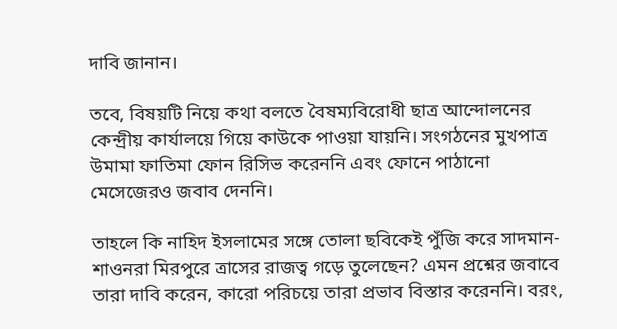দাবি জানান।

তবে, বিষয়টি নিয়ে কথা বলতে বৈষম্যবিরোধী ছাত্র আন্দোলনের কেন্দ্রীয় কার্যালয়ে গিয়ে কাউকে পাওয়া যায়নি। সংগঠনের মুখপাত্র উমামা ফাতিমা ফোন রিসিভ করেননি এবং ফোনে পাঠানো মেসেজেরও জবাব দেননি।

তাহলে কি নাহিদ ইসলামের সঙ্গে তোলা ছবিকেই পুঁজি করে সাদমান-শাওনরা মিরপুরে ত্রাসের রাজত্ব গড়ে তুলেছেন? এমন প্রশ্নের জবাবে তারা দাবি করেন, কারো পরিচয়ে তারা প্রভাব বিস্তার করেননি। বরং,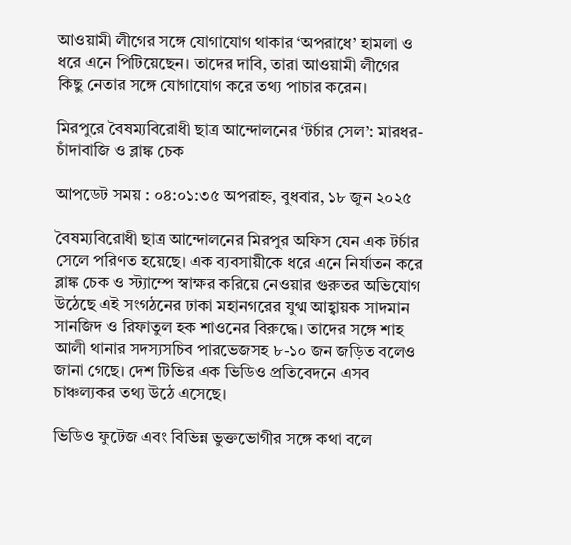আওয়ামী লীগের সঙ্গে যোগাযোগ থাকার ‘অপরাধে’ হামলা ও ধরে এনে পিটিয়েছেন। তাদের দাবি, তারা আওয়ামী লীগের কিছু নেতার সঙ্গে যোগাযোগ করে তথ্য পাচার করেন।

মিরপুরে বৈষম্যবিরোধী ছাত্র আন্দোলনের ‘টর্চার সেল’: মারধর-চাঁদাবাজি ও ব্লাঙ্ক চেক

আপডেট সময় : ০৪:০১:৩৫ অপরাহ্ন, বুধবার, ১৮ জুন ২০২৫

বৈষম্যবিরোধী ছাত্র আন্দোলনের মিরপুর অফিস যেন এক টর্চার সেলে পরিণত হয়েছে। এক ব্যবসায়ীকে ধরে এনে নির্যাতন করে ব্লাঙ্ক চেক ও স্ট্যাম্পে স্বাক্ষর করিয়ে নেওয়ার গুরুতর অভিযোগ উঠেছে এই সংগঠনের ঢাকা মহানগরের যুগ্ম আহ্বায়ক সাদমান সানজিদ ও রিফাতুল হক শাওনের বিরুদ্ধে। তাদের সঙ্গে শাহ আলী থানার সদস্যসচিব পারভেজসহ ৮-১০ জন জড়িত বলেও জানা গেছে। দেশ টিভির এক ভিডিও প্রতিবেদনে এসব চাঞ্চল্যকর তথ্য উঠে এসেছে।

ভিডিও ফুটেজ এবং বিভিন্ন ভুক্তভোগীর সঙ্গে কথা বলে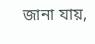জানা যায়,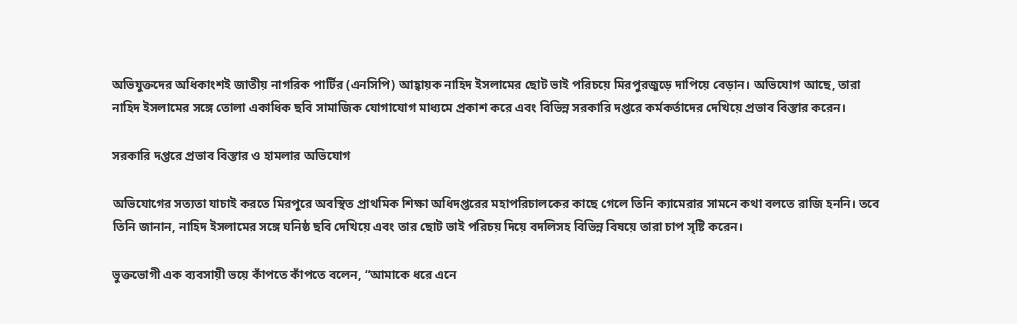অভিযুক্তদের অধিকাংশই জাতীয় নাগরিক পার্টির (এনসিপি) আহ্বায়ক নাহিদ ইসলামের ছোট ভাই পরিচয়ে মিরপুরজুড়ে দাপিয়ে বেড়ান। অভিযোগ আছে, তারা নাহিদ ইসলামের সঙ্গে তোলা একাধিক ছবি সামাজিক যোগাযোগ মাধ্যমে প্রকাশ করে এবং বিভিন্ন সরকারি দপ্তরে কর্মকর্তাদের দেখিয়ে প্রভাব বিস্তার করেন।

সরকারি দপ্তরে প্রভাব বিস্তার ও হামলার অভিযোগ

অভিযোগের সত্যতা যাচাই করতে মিরপুরে অবস্থিত প্রাথমিক শিক্ষা অধিদপ্তরের মহাপরিচালকের কাছে গেলে তিনি ক্যামেরার সামনে কথা বলতে রাজি হননি। তবে তিনি জানান, নাহিদ ইসলামের সঙ্গে ঘনিষ্ঠ ছবি দেখিয়ে এবং তার ছোট ভাই পরিচয় দিয়ে বদলিসহ বিভিন্ন বিষয়ে তারা চাপ সৃষ্টি করেন।

ভুক্তভোগী এক ব্যবসায়ী ভয়ে কাঁপতে কাঁপতে বলেন, “আমাকে ধরে এনে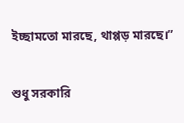ইচ্ছামতো মারছে, থাপ্পড় মারছে।”

শুধু সরকারি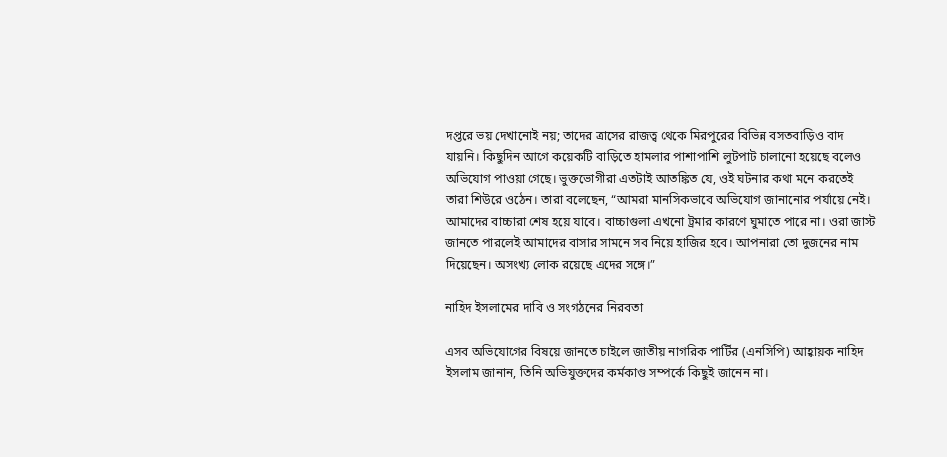দপ্তরে ভয় দেখানোই নয়; তাদের ত্রাসের রাজত্ব থেকে মিরপুরের বিভিন্ন বসতবাড়িও বাদ যায়নি। কিছুদিন আগে কয়েকটি বাড়িতে হামলার পাশাপাশি লুটপাট চালানো হয়েছে বলেও অভিযোগ পাওয়া গেছে। ভুক্তভোগীরা এতটাই আতঙ্কিত যে, ওই ঘটনার কথা মনে করতেই তারা শিউরে ওঠেন। তারা বলেছেন, “আমরা মানসিকভাবে অভিযোগ জানানোর পর্যায়ে নেই। আমাদের বাচ্চারা শেষ হয়ে যাবে। বাচ্চাগুলা এখনো ট্রমার কারণে ঘুমাতে পারে না। ওরা জাস্ট জানতে পারলেই আমাদের বাসার সামনে সব নিয়ে হাজির হবে। আপনারা তো দুজনের নাম দিয়েছেন। অসংখ্য লোক রয়েছে এদের সঙ্গে।”

নাহিদ ইসলামের দাবি ও সংগঠনের নিরবতা

এসব অভিযোগের বিষয়ে জানতে চাইলে জাতীয় নাগরিক পার্টির (এনসিপি) আহ্বায়ক নাহিদ ইসলাম জানান, তিনি অভিযুক্তদের কর্মকাণ্ড সম্পর্কে কিছুই জানেন না।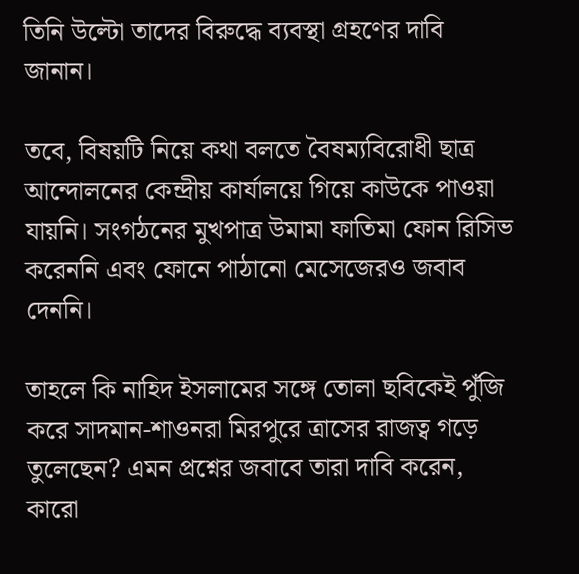তিনি উল্টো তাদের বিরুদ্ধে ব্যবস্থা গ্রহণের দাবি জানান।

তবে, বিষয়টি নিয়ে কথা বলতে বৈষম্যবিরোধী ছাত্র আন্দোলনের কেন্দ্রীয় কার্যালয়ে গিয়ে কাউকে পাওয়া যায়নি। সংগঠনের মুখপাত্র উমামা ফাতিমা ফোন রিসিভ করেননি এবং ফোনে পাঠানো মেসেজেরও জবাব দেননি।

তাহলে কি নাহিদ ইসলামের সঙ্গে তোলা ছবিকেই পুঁজি করে সাদমান-শাওনরা মিরপুরে ত্রাসের রাজত্ব গড়ে তুলেছেন? এমন প্রশ্নের জবাবে তারা দাবি করেন, কারো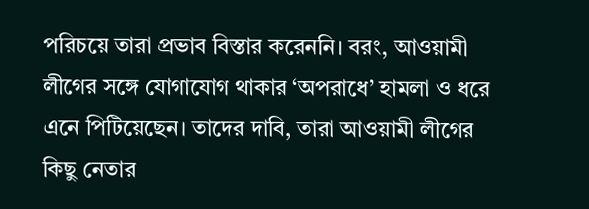পরিচয়ে তারা প্রভাব বিস্তার করেননি। বরং, আওয়ামী লীগের সঙ্গে যোগাযোগ থাকার ‘অপরাধে’ হামলা ও ধরে এনে পিটিয়েছেন। তাদের দাবি, তারা আওয়ামী লীগের কিছু নেতার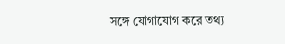সঙ্গে যোগাযোগ করে তথ্য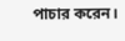পাচার করেন।